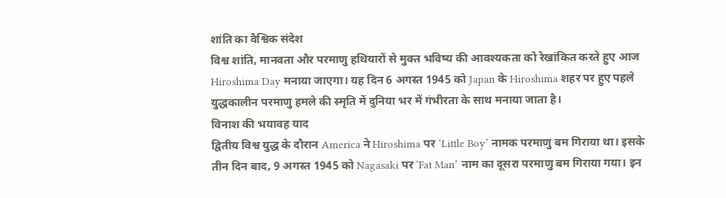शांति का वैश्विक संदेश
विश्व शांति, मानवता और परमाणु हथियारों से मुक्त भविष्य की आवश्यकता को रेखांकित करते हुए आज Hiroshima Day मनाया जाएगा। यह दिन 6 अगस्त 1945 को Japan के Hiroshima शहर पर हुए पहले युद्धकालीन परमाणु हमले की स्मृति में दुनिया भर में गंभीरता के साथ मनाया जाता है।
विनाश की भयावह याद
द्वितीय विश्व युद्ध के दौरान America ने Hiroshima पर ‘Little Boy’ नामक परमाणु बम गिराया था। इसके तीन दिन बाद, 9 अगस्त 1945 को Nagasaki पर ‘Fat Man’ नाम का दूसरा परमाणु बम गिराया गया। इन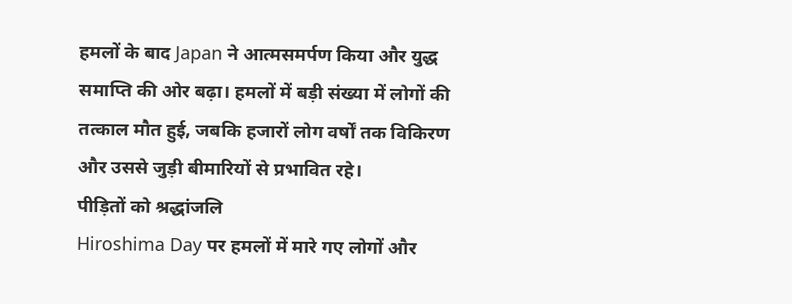हमलों के बाद Japan ने आत्मसमर्पण किया और युद्ध समाप्ति की ओर बढ़ा। हमलों में बड़ी संख्या में लोगों की तत्काल मौत हुई, जबकि हजारों लोग वर्षों तक विकिरण और उससे जुड़ी बीमारियों से प्रभावित रहे।
पीड़ितों को श्रद्धांजलि
Hiroshima Day पर हमलों में मारे गए लोगों और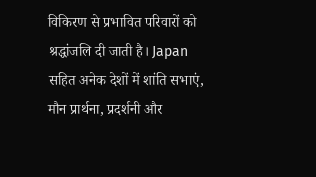विकिरण से प्रभावित परिवारों को श्रद्धांजलि दी जाती है। Japan सहित अनेक देशों में शांति सभाएं, मौन प्रार्थना, प्रदर्शनी और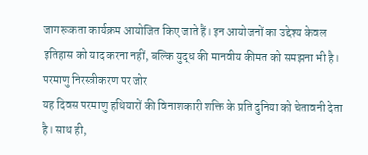जागरूकता कार्यक्रम आयोजित किए जाते हैं। इन आयोजनों का उद्देश्य केवल इतिहास को याद करना नहीं, बल्कि युद्ध की मानवीय कीमत को समझना भी है।
परमाणु निरस्त्रीकरण पर जोर
यह दिवस परमाणु हथियारों की विनाशकारी शक्ति के प्रति दुनिया को चेतावनी देता है। साथ ही,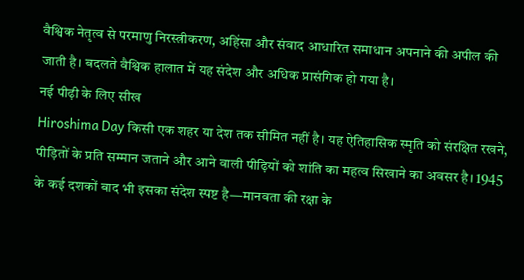वैश्विक नेतृत्व से परमाणु निरस्त्रीकरण, अहिंसा और संवाद आधारित समाधान अपनाने की अपील की जाती है। बदलते वैश्विक हालात में यह संदेश और अधिक प्रासंगिक हो गया है।
नई पीढ़ी के लिए सीख
Hiroshima Day किसी एक शहर या देश तक सीमित नहीं है। यह ऐतिहासिक स्मृति को संरक्षित रखने, पीड़ितों के प्रति सम्मान जताने और आने वाली पीढ़ियों को शांति का महत्व सिखाने का अवसर है। 1945 के कई दशकों बाद भी इसका संदेश स्पष्ट है—मानवता की रक्षा के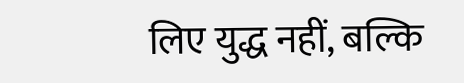लिए युद्ध नहीं, बल्कि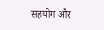सहयोग और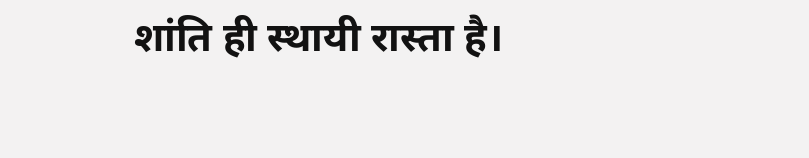शांति ही स्थायी रास्ता है।